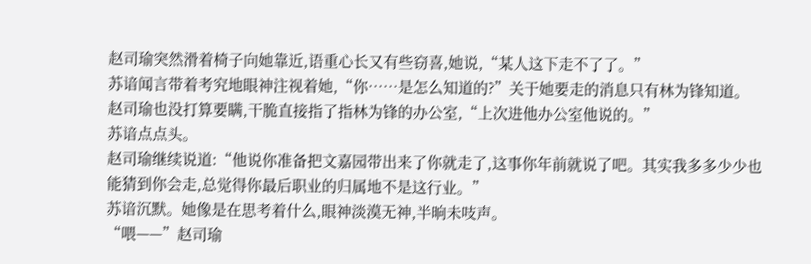赵司瑜突然滑着椅子向她靠近,语重心长又有些窃喜,她说,“某人这下走不了了。”
苏谙闻言带着考究地眼神注视着她,“你……是怎么知道的?”关于她要走的消息只有林为锋知道。
赵司瑜也没打算要瞒,干脆直接指了指林为锋的办公室,“上次进他办公室他说的。”
苏谙点点头。
赵司瑜继续说道:“他说你准备把文嘉园带出来了你就走了,这事你年前就说了吧。其实我多多少少也能猜到你会走,总觉得你最后职业的归属地不是这行业。”
苏谙沉默。她像是在思考着什么,眼神淡漠无神,半晌未吱声。
“喂——”赵司瑜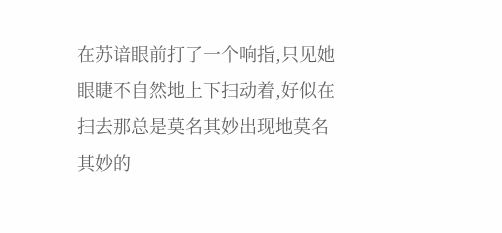在苏谙眼前打了一个响指,只见她眼睫不自然地上下扫动着,好似在扫去那总是莫名其妙出现地莫名其妙的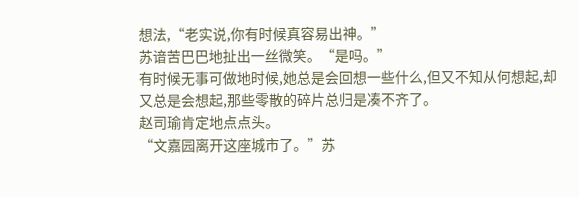想法,“老实说,你有时候真容易出神。”
苏谙苦巴巴地扯出一丝微笑。“是吗。”
有时候无事可做地时候,她总是会回想一些什么,但又不知从何想起,却又总是会想起,那些零散的碎片总归是凑不齐了。
赵司瑜肯定地点点头。
“文嘉园离开这座城市了。”苏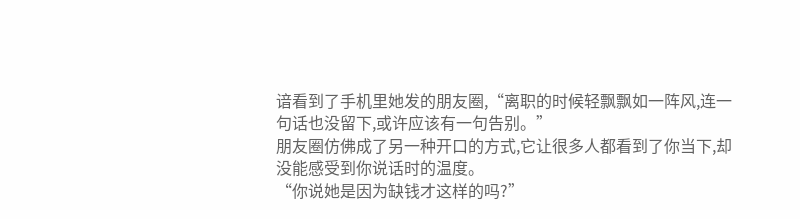谙看到了手机里她发的朋友圈,“离职的时候轻飘飘如一阵风,连一句话也没留下,或许应该有一句告别。”
朋友圈仿佛成了另一种开口的方式,它让很多人都看到了你当下,却没能感受到你说话时的温度。
“你说她是因为缺钱才这样的吗?”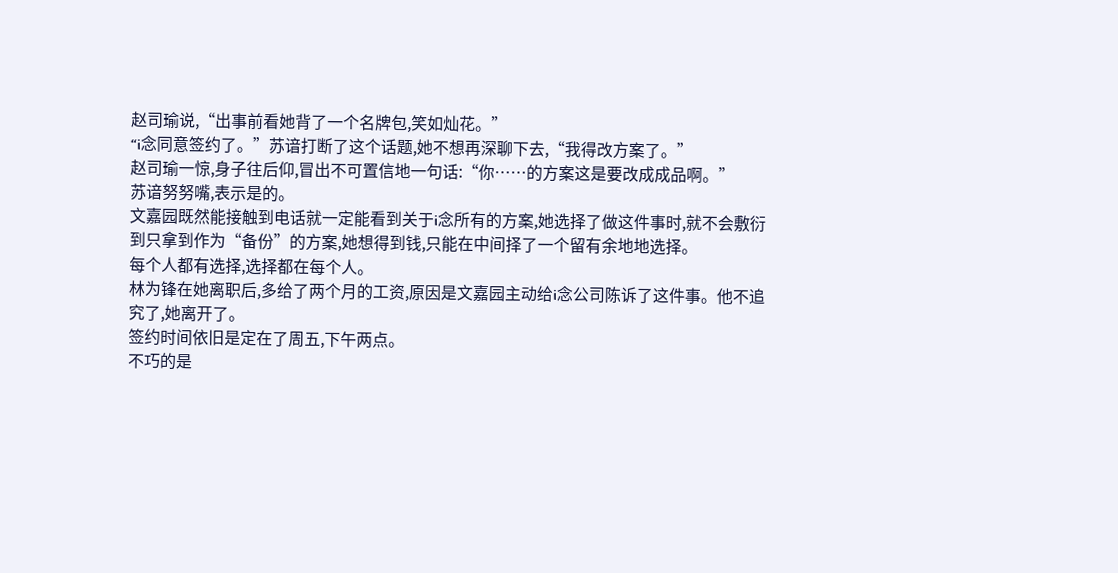赵司瑜说,“出事前看她背了一个名牌包,笑如灿花。”
“i念同意签约了。”苏谙打断了这个话题,她不想再深聊下去,“我得改方案了。”
赵司瑜一惊,身子往后仰,冒出不可置信地一句话:“你……的方案这是要改成成品啊。”
苏谙努努嘴,表示是的。
文嘉园既然能接触到电话就一定能看到关于i念所有的方案,她选择了做这件事时,就不会敷衍到只拿到作为“备份”的方案,她想得到钱,只能在中间择了一个留有余地地选择。
每个人都有选择,选择都在每个人。
林为锋在她离职后,多给了两个月的工资,原因是文嘉园主动给i念公司陈诉了这件事。他不追究了,她离开了。
签约时间依旧是定在了周五,下午两点。
不巧的是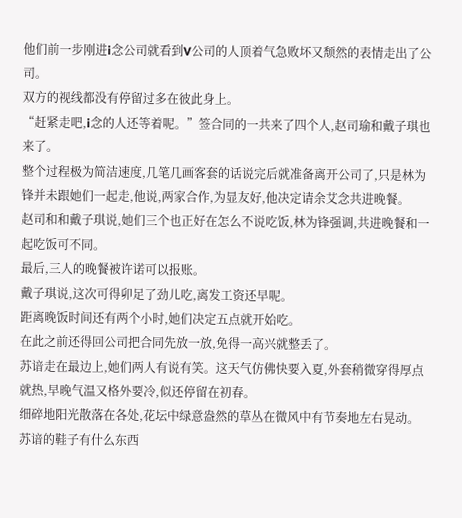他们前一步刚进i念公司就看到V公司的人顶着气急败坏又颓然的表情走出了公司。
双方的视线都没有停留过多在彼此身上。
“赶紧走吧,i念的人还等着呢。”签合同的一共来了四个人,赵司瑜和戴子琪也来了。
整个过程极为简洁速度,几笔几画客套的话说完后就准备离开公司了,只是林为锋并未跟她们一起走,他说,两家合作,为显友好,他决定请余艾念共进晚餐。
赵司和和戴子琪说,她们三个也正好在怎么不说吃饭,林为锋强调,共进晚餐和一起吃饭可不同。
最后,三人的晚餐被许诺可以报账。
戴子琪说,这次可得卯足了劲儿吃,离发工资还早呢。
距离晚饭时间还有两个小时,她们决定五点就开始吃。
在此之前还得回公司把合同先放一放,免得一高兴就整丢了。
苏谙走在最边上,她们两人有说有笑。这天气仿佛快要入夏,外套稍微穿得厚点就热,早晚气温又格外要冷,似还停留在初春。
细碎地阳光散落在各处,花坛中绿意盎然的草丛在微风中有节奏地左右晃动。
苏谙的鞋子有什么东西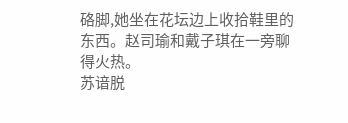硌脚,她坐在花坛边上收拾鞋里的东西。赵司瑜和戴子琪在一旁聊得火热。
苏谙脱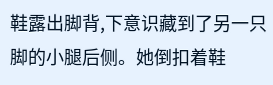鞋露出脚背,下意识藏到了另一只脚的小腿后侧。她倒扣着鞋